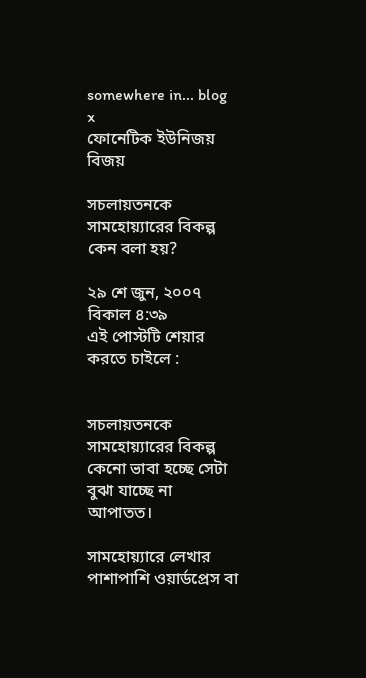somewhere in... blog
x
ফোনেটিক ইউনিজয় বিজয়

সচলায়তনকে সামহোয়্যারের বিকল্প কেন বলা হয়?

২৯ শে জুন, ২০০৭ বিকাল ৪:৩৯
এই পোস্টটি শেয়ার করতে চাইলে :


সচলায়তনকে সামহোয়্যারের বিকল্প কেনো ভাবা হচ্ছে সেটা বুঝা যাচ্ছে না আপাতত।

সামহোয়্যারে লেখার পাশাপাশি ওয়ার্ডপ্রেস বা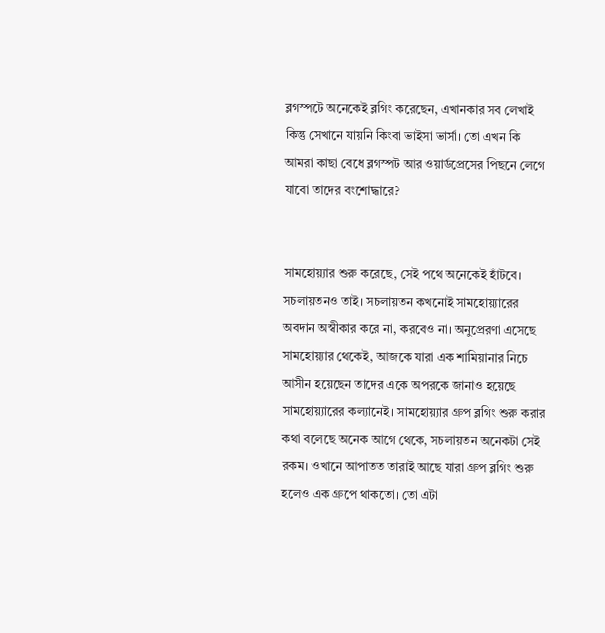ব্লগস্পটে অনেকেই ব্লগিং করেছেন, এখানকার সব লেখাই কিন্তু সেখানে যায়নি কিংবা ভাইসা ভার্সা। তো এখন কি আমরা কাছা বেধে ব্লগস্পট আর ওয়ার্ডপ্রেসের পিছনে লেগে যাবো তাদের বংশোদ্ধারে?


সামহোয়্যার শুরু করেছে, সেই পথে অনেকেই হাঁটবে। সচলায়তনও তাই। সচলায়তন কখনোই সামহোয়্যারের অবদান অস্বীকার করে না, করবেও না। অনুপ্রেরণা এসেছে সামহোয়্যার থেকেই, আজকে যারা এক শামিয়ানার নিচে আসীন হয়েছেন তাদের একে অপরকে জানাও হয়েছে সামহোয়্যারের কল্যানেই। সামহোয়্যার গ্রুপ ব্লগিং শুরু করার কথা বলেছে অনেক আগে থেকে, সচলায়তন অনেকটা সেই রকম। ওখানে আপাতত তারাই আছে যারা গ্রুপ ব্লগিং শুরু হলেও এক গ্রুপে থাকতো। তো এটা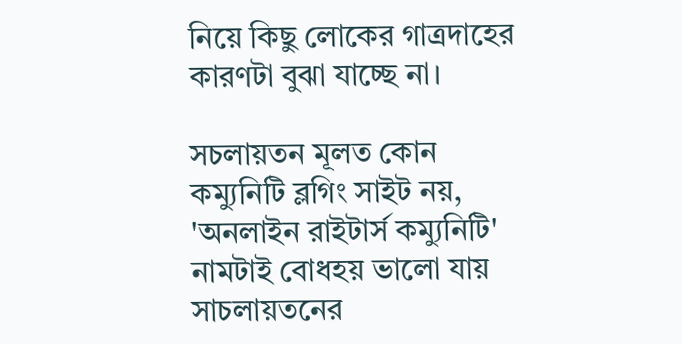নিয়ে কিছু লোকের গাত্রদাহের কারণটা বুঝা যাচ্ছে না।

সচলায়তন মূলত কোন কম্যুনিটি ব্লগিং সাইট নয়, 'অনলাইন রাইটার্স কম্যুনিটি' নামটাই বোধহয় ভালো যায় সাচলায়তনের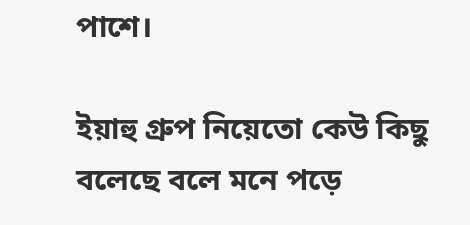পাশে।

ইয়াহু গ্রুপ নিয়েতো কেউ কিছু বলেছে বলে মনে পড়ে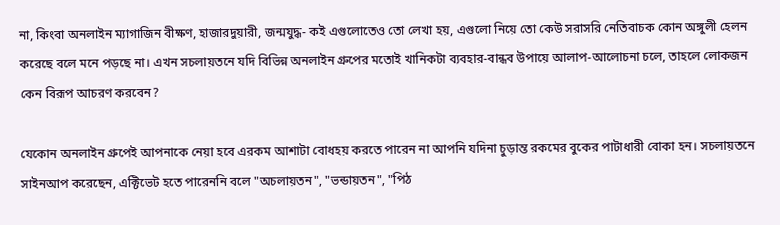না, কিংবা অনলাইন ম্যাগাজিন বীক্ষণ, হাজারদুয়ারী, জন্মযুদ্ধ- কই এগুলোতেও তো লেখা হয়, এগুলো নিয়ে তো কেউ সরাসরি নেতিবাচক কোন অঙ্গুলী হেলন করেছে বলে মনে পড়ছে না। এখন সচলায়তনে যদি বিভিন্ন অনলাইন গ্রুপের মতোই খানিকটা ব্যবহার-বান্ধব উপায়ে আলাপ-আলোচনা চলে, তাহলে লোকজন কেন বিরূপ আচরণ করবেন?

যেকোন অনলাইন গ্রুপেই আপনাকে নেয়া হবে এরকম আশাটা বোধহয় করতে পারেন না আপনি যদিনা চুড়ান্ত রকমের বুকের পাটাধারী বোকা হন। সচলায়তনে সাইনআপ করেছেন, এক্টিভেট হতে পারেননি বলে "অচলায়তন", "ভন্ডায়তন", "পিঠ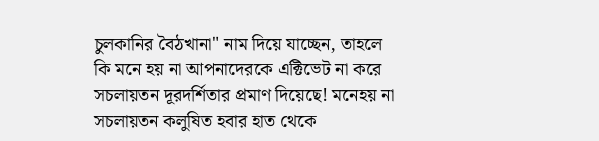চুলকানির বৈঠখানা" নাম দিয়ে যাচ্ছেন, তাহলে কি মনে হয় না আপনাদেরকে এক্টিভেট না করে সচলায়তন দূরদর্শিতার প্রমাণ দিয়েছে! মনেহয় না সচলায়তন কলুষিত হবার হাত থেকে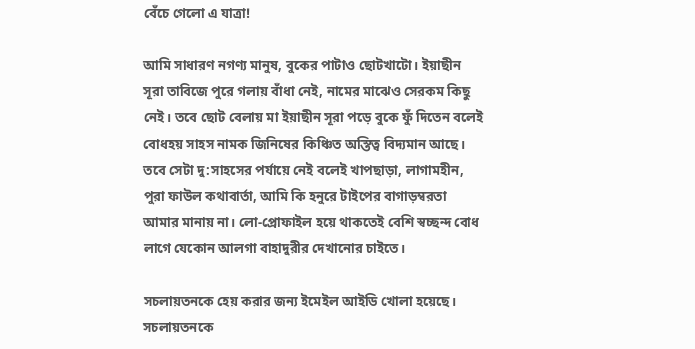বেঁচে গেলো এ যাত্রা!

আমি সাধারণ নগণ্য মানুষ, বুকের পাটাও ছোটখাটো। ইয়াছীন সূরা তাবিজে পুরে গলায় বাঁধা নেই, নামের মাঝেও সেরকম কিছু নেই। তবে ছোট বেলায় মা ইয়াছীন সূরা পড়ে বুকে ফুঁ দিতেন বলেই বোধহয় সাহস নামক জিনিষের কিঞ্চিত অস্তিত্ব বিদ্যমান আছে। তবে সেটা দু:সাহসের পর্যায়ে নেই বলেই খাপছাড়া, লাগামহীন, পুরা ফাউল কথাবার্তা, আমি কি হনুরে টাইপের বাগাড়ম্বরতা আমার মানায় না। লো-প্রোফাইল হয়ে থাকতেই বেশি স্বচ্ছন্দ বোধ লাগে যেকোন আলগা বাহাদুরীর দেখানোর চাইতে।

সচলায়তনকে হেয় করার জন্য ইমেইল আইডি খোলা হয়েছে। সচলায়তনকে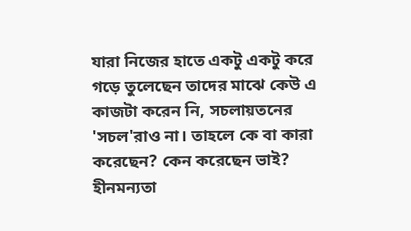যারা নিজের হাতে একটু একটু করে গড়ে তুলেছেন তাদের মাঝে কেউ এ কাজটা করেন নি, সচলায়তনের 'সচল'রাও না। তাহলে কে বা কারা করেছেন? কেন করেছেন ভাই? হীনমন্যতা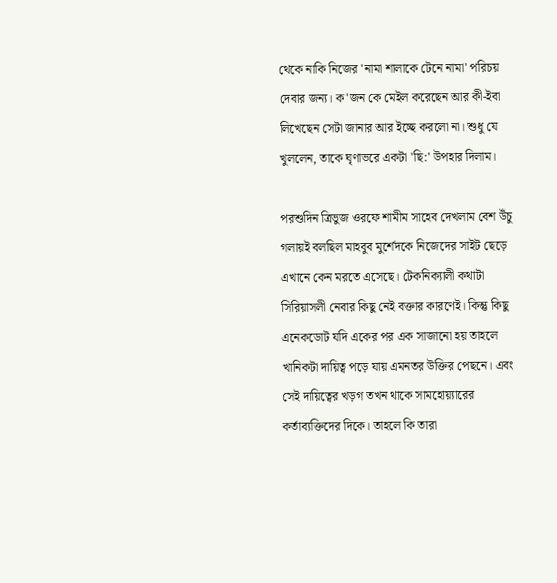থেকে নাকি নিজের 'নামা শালাকে টেনে নামা' পরিচয় দেবার জন্য। ক'জন কে মেইল করেছেন আর কী-ইবা লিখেছেন সেটা জানার আর ইচ্ছে করলো না। শুধু যে খুললেন, তাকে ঘৃণাভরে একটা 'ছি:' উপহার দিলাম।

পরশুদিন ত্রিভুজ ওরফে শামীম সাহেব দেখলাম বেশ উঁচু গলায়ই বলছিল মাহবুব মুর্শেদকে নিজেদের সাইট ছেড়ে এখানে কেন মরতে এসেছে। টেকনিক্যালী কথাটা সিরিয়াসলী নেবার কিছু নেই বক্তার কারণেই। কিন্তু কিছু এনেকডোট যদি একের পর এক সাজানো হয় তাহলে খানিকটা দায়িত্ব পড়ে যায় এমনতর উক্তির পেছনে। এবং সেই দায়িত্বের খড়গ তখন থাকে সামহোয়্যারের কর্তাব্যক্তিদের দিকে। তাহলে কি তারা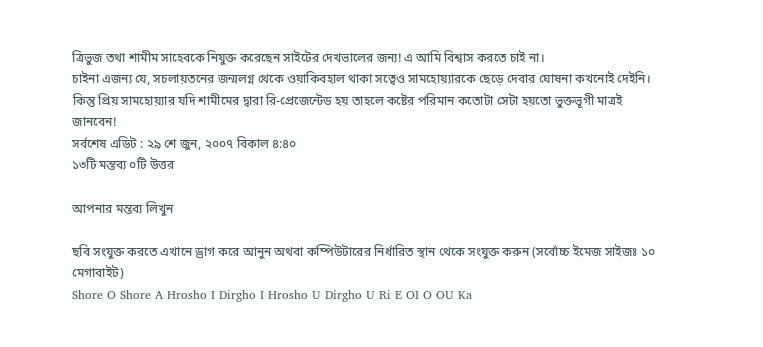ত্রিভুজ তথা শামীম সাহেবকে নিযুক্ত করেছেন সাইটের দেখভালের জন্য! এ আমি বিশ্বাস করতে চাই না।
চাইনা এজন্য যে, সচলায়তনের জন্মলগ্ন থেকে ওয়াকিবহাল থাকা সত্বেও সামহোয়্যারকে ছেড়ে দেবার ঘোষনা কখনোই দেইনি। কিন্তু প্রিয় সামহোয়্যার যদি শামীমের দ্বারা রি-প্রেজেন্টেড হয় তাহলে কষ্টের পরিমান কতোটা সেটা হয়তো ভুক্তভূগী মাত্রই জানবেন!
সর্বশেষ এডিট : ২৯ শে জুন, ২০০৭ বিকাল ৪:৪০
১৩টি মন্তব্য ০টি উত্তর

আপনার মন্তব্য লিখুন

ছবি সংযুক্ত করতে এখানে ড্রাগ করে আনুন অথবা কম্পিউটারের নির্ধারিত স্থান থেকে সংযুক্ত করুন (সর্বোচ্চ ইমেজ সাইজঃ ১০ মেগাবাইট)
Shore O Shore A Hrosho I Dirgho I Hrosho U Dirgho U Ri E OI O OU Ka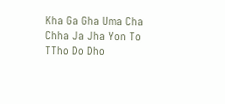Kha Ga Gha Uma Cha Chha Ja Jha Yon To TTho Do Dho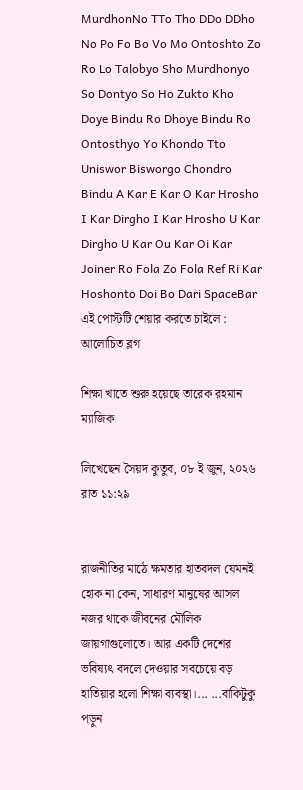MurdhonNo TTo Tho DDo DDho No Po Fo Bo Vo Mo Ontoshto Zo Ro Lo Talobyo Sho Murdhonyo So Dontyo So Ho Zukto Kho Doye Bindu Ro Dhoye Bindu Ro Ontosthyo Yo Khondo Tto Uniswor Bisworgo Chondro Bindu A Kar E Kar O Kar Hrosho I Kar Dirgho I Kar Hrosho U Kar Dirgho U Kar Ou Kar Oi Kar Joiner Ro Fola Zo Fola Ref Ri Kar Hoshonto Doi Bo Dari SpaceBar
এই পোস্টটি শেয়ার করতে চাইলে :
আলোচিত ব্লগ

শিক্ষা খাতে শুরু হয়েছে তারেক রহমান ম্যাজিক

লিখেছেন সৈয়দ কুতুব, ০৮ ই জুন, ২০২৬ রাত ১১:২৯


রাজনীতির মাঠে ক্ষমতার হাতবদল যেমনই হোক না কেন, সাধারণ মানুষের আসল নজর থাকে জীবনের মৌলিক জায়গাগুলোতে। আর একটি দেশের ভবিষ্যৎ বদলে দেওয়ার সবচেয়ে বড় হাতিয়ার হলো শিক্ষা ব্যবস্থা।... ...বাকিটুকু পড়ুন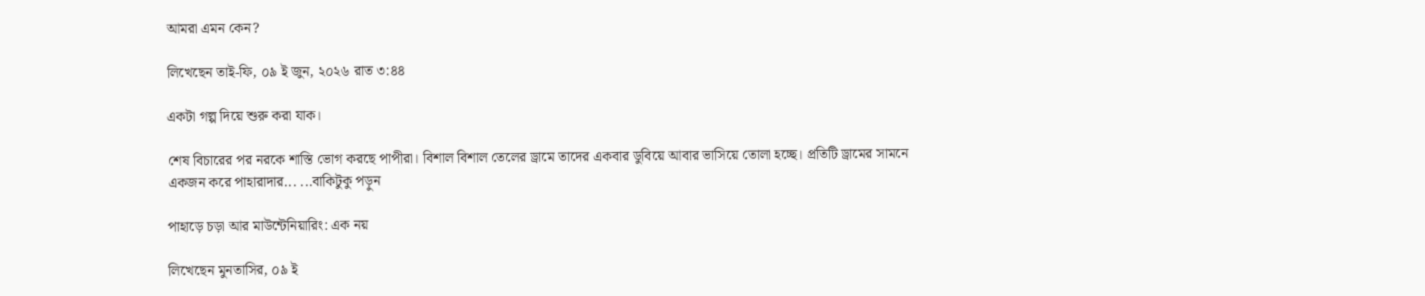আমরা এমন কেন?

লিখেছেন তাই-ফি, ০৯ ই জুন, ২০২৬ রাত ৩:৪৪

একটা গল্প দিয়ে শুরু করা যাক।

শেষ বিচারের পর নরকে শাস্তি ভোগ করছে পাপীরা। বিশাল বিশাল তেলের ড্রামে তাদের একবার ডুবিয়ে আবার ভাসিয়ে তোলা হচ্ছে। প্রতিটি ড্রামের সামনে একজন করে পাহারাদার... ...বাকিটুকু পড়ুন

পাহাড়ে চড়া আর মাউন্টেনিয়ারিং: এক নয়

লিখেছেন মুনতাসির, ০৯ ই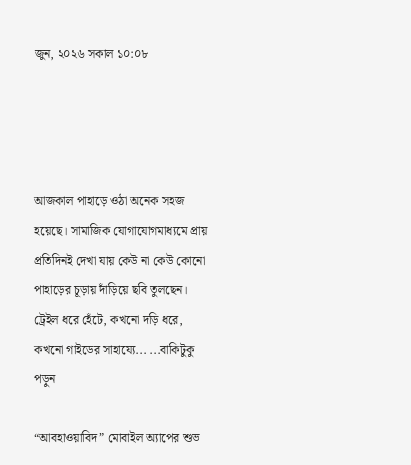জুন, ২০২৬ সকাল ১০:০৮




আজকাল পাহাড়ে ওঠা অনেক সহজ হয়েছে। সামাজিক যোগাযোগমাধ্যমে প্রায় প্রতিদিনই দেখা যায় কেউ না কেউ কোনো পাহাড়ের চূড়ায় দাঁড়িয়ে ছবি তুলছেন। ট্রেইল ধরে হেঁটে, কখনো দড়ি ধরে, কখনো গাইডের সাহায্যে... ...বাকিটুকু পড়ুন

“আবহাওয়াবিদ” মোবাইল অ্যাপের শুভ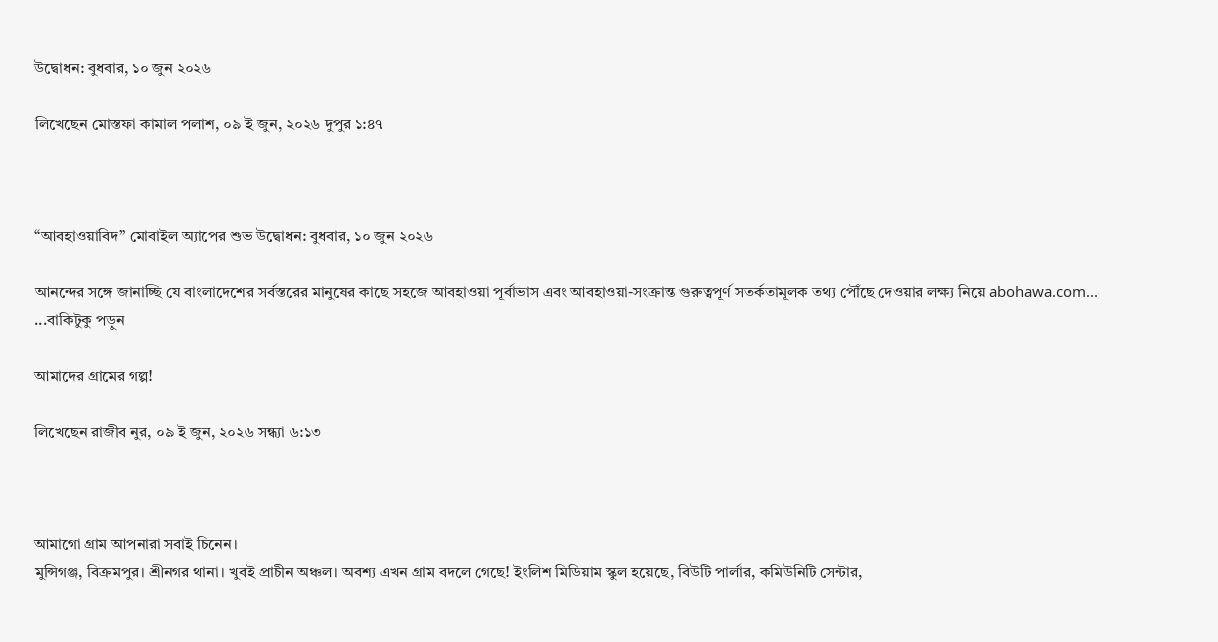উদ্বোধন: বুধবার, ১০ জুন ২০২৬

লিখেছেন মোস্তফা কামাল পলাশ, ০৯ ই জুন, ২০২৬ দুপুর ১:৪৭



“আবহাওয়াবিদ” মোবাইল অ্যাপের শুভ উদ্বোধন: বুধবার, ১০ জুন ২০২৬

আনন্দের সঙ্গে জানাচ্ছি যে বাংলাদেশের সর্বস্তরের মানুষের কাছে সহজে আবহাওয়া পূর্বাভাস এবং আবহাওয়া-সংক্রান্ত গুরুত্বপূর্ণ সতর্কতামূলক তথ্য পৌঁছে দেওয়ার লক্ষ্য নিয়ে abohawa.com... ...বাকিটুকু পড়ুন

আমাদের গ্রামের গল্প!

লিখেছেন রাজীব নুর, ০৯ ই জুন, ২০২৬ সন্ধ্যা ৬:১৩



আমাগো গ্রাম আপনারা সবাই চিনেন।
মুন্সিগঞ্জ, বিক্রমপুর। শ্রীনগর থানা। খুবই প্রাচীন অঞ্চল। অবশ্য এখন গ্রাম বদলে গেছে! ইংলিশ মিডিয়াম স্কুল হয়েছে, বিউটি পার্লার, কমিউনিটি সেন্টার,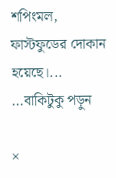শপিংমল, ফাস্টফুডের দোকান হয়েছে।... ...বাকিটুকু পড়ুন

×